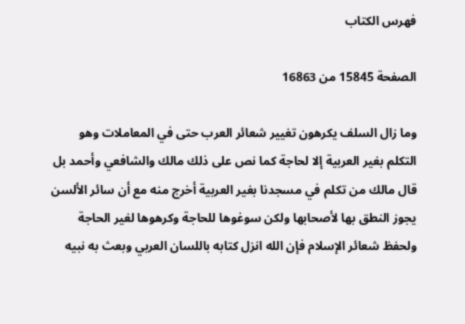فهرس الكتاب

الصفحة 15845 من 16863

وما زال السلف يكرهون تغيير شعائر العرب حتى في المعاملات وهو التكلم بغير العربية إلا لحاجة كما نص على ذلك مالك والشافعي وأحمد بل قال مالك من تكلم في مسجدنا بغير العربية أخرج منه مع أن سائر الألسن يجوز النطق بها لأصحابها ولكن سوغوها للحاجة وكرهوها لغير الحاجة ولحفظ شعائر الإسلام فإن الله انزل كتابه باللسان العربي وبعث به نبيه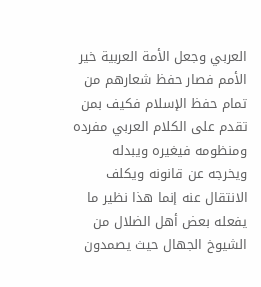العربي وجعل الأمة العربية خير الأمم فصار حفظ شعارهم من تمام حفظ الإسلام فكيف بمن تقدم على الكلام العربي مفرده ومنظومه فيغيره ويبدله ويخرجه عن قانونه ويكلف الانتقال عنه إنما هذا نظير ما يفعله بعض أهل الضلال من الشيوخ الجهال حيث يصمدون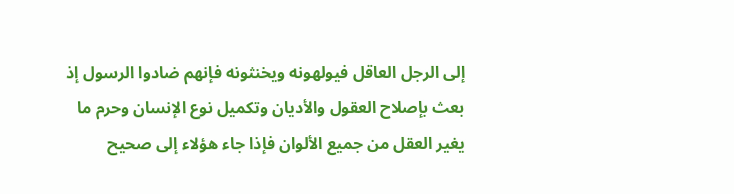إلى الرجل العاقل فيولهونه ويخنثونه فإنهم ضادوا الرسول إذ بعث بإصلاح العقول والأديان وتكميل نوع الإنسان وحرم ما يغير العقل من جميع الألوان فإذا جاء هؤلاء إلى صحيح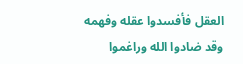العقل فأفسدوا عقله وفهمه وقد ضادوا الله وراغموا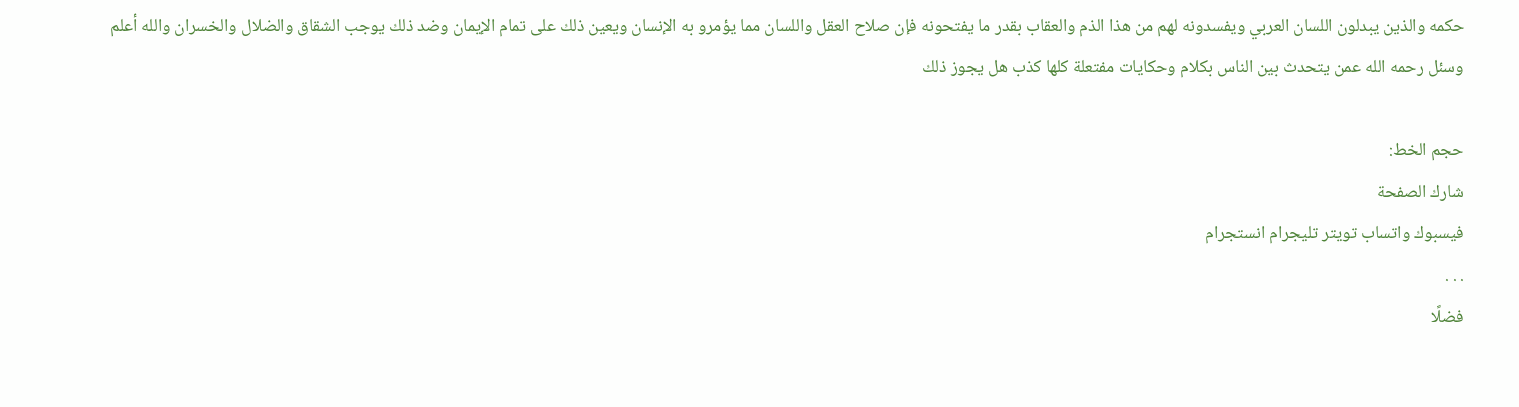حكمه والذين يبدلون اللسان العربي ويفسدونه لهم من هذا الذم والعقاب بقدر ما يفتحونه فإن صلاح العقل واللسان مما يؤمرو به الإنسان ويعين ذلك على تمام الإيمان وضد ذلك يوجب الشقاق والضلال والخسران والله أعلم وسئل رحمه الله عمن يتحدث بين الناس بكلام وحكايات مفتعلة كلها كذب هل يجوز ذلك

حجم الخط:
شارك الصفحة
فيسبوك واتساب تويتر تليجرام انستجرام
. . .
فضلًا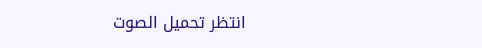انتظر تحميل الصوت